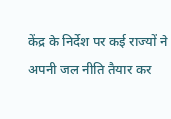केंद्र के निर्देश पर कई राज्यों ने अपनी जल नीति तैयार कर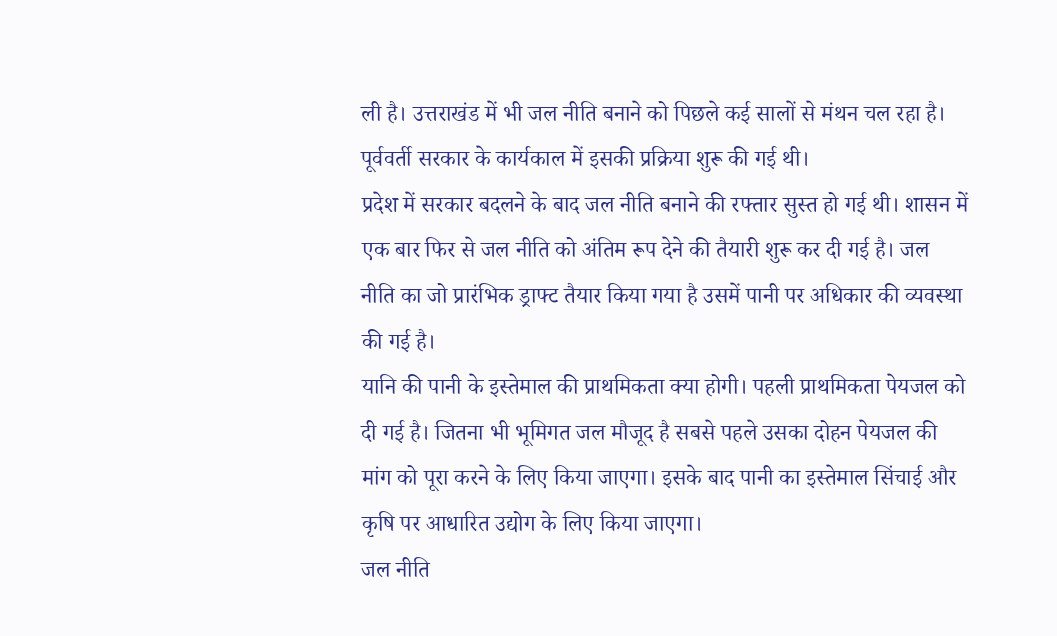ली है। उत्तराखंड में भी जल नीति बनाने को पिछले कई सालों से मंथन चल रहा है। पूर्ववर्ती सरकार के कार्यकाल में इसकी प्रक्रिया शुरू की गई थी।
प्रदेश में सरकार बदलने के बाद जल नीति बनाने की रफ्तार सुस्त हो गई थी। शासन में एक बार फिर से जल नीति को अंतिम रूप देने की तैयारी शुरू कर दी गई है। जल नीति का जो प्रारंभिक ड्राफ्ट तैयार किया गया है उसमें पानी पर अधिकार की व्यवस्था की गई है।
यानि की पानी के इस्तेमाल की प्राथमिकता क्या होगी। पहली प्राथमिकता पेयजल को दी गई है। जितना भी भूमिगत जल मौजूद है सबसे पहले उसका दोहन पेयजल की मांग को पूरा करने के लिए किया जाएगा। इसके बाद पानी का इस्तेमाल सिंचाई और कृषि पर आधारित उद्योग के लिए किया जाएगा।
जल नीति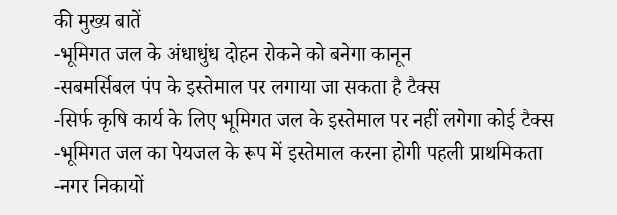की मुख्य बातें
-भूमिगत जल के अंधाधुंध दोहन रोकने को बनेगा कानून
-सबमर्सिबल पंप के इस्तेमाल पर लगाया जा सकता है टैक्स
-सिर्फ कृषि कार्य के लिए भूमिगत जल के इस्तेमाल पर नहीं लगेगा कोई टैक्स
-भूमिगत जल का पेयजल के रूप में इस्तेमाल करना होगी पहली प्राथमिकता
-नगर निकायों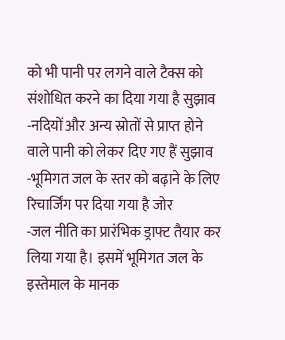को भी पानी पर लगने वाले टैक्स को संशोधित करने का दिया गया है सुझाव
-नदियों और अन्य स्रोतों से प्राप्त होने वाले पानी को लेकर दिए गए हैं सुझाव
-भूमिगत जल के स्तर को बढ़ाने के लिए रिचार्जिंग पर दिया गया है जोर
-जल नीति का प्रारंभिक ड्राफ्ट तैयार कर लिया गया है। इसमें भूमिगत जल के इस्तेमाल के मानक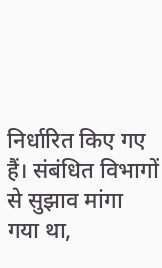निर्धारित किए गए हैं। संबंधित विभागों से सुझाव मांगा गया था,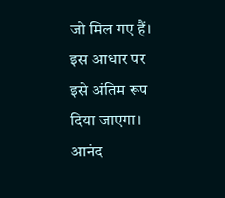जो मिल गए हैं। इस आधार पर इसे अंतिम रूप दिया जाएगा।
आनंद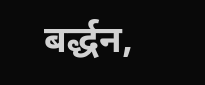बर्द्धन,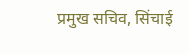प्रमुख सचिव, सिंचाई